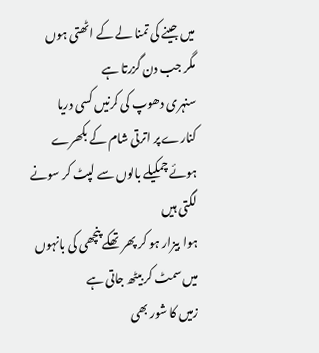میں جینے کی تمنا لے کے اٹھتی ہوں
مگر جب دن گزرتا ہے
سنہری دھوپ کی کرنیں کسی دریا کنارے پر اترتی شام کے بکھرے ہوئے چمکیلے بالوں سے لپٹ کر سونے لگتی ہیں
ہوا بیزار ہو کر پھر تھکے پنچھی کی بانہوں میں سمٹ کر بیٹھ جاتی ہے
زمیں کا شور بھی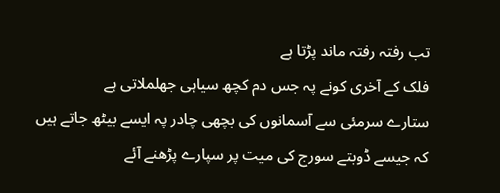تب رفتہ رفتہ ماند پڑتا ہے
فلک کے آخری کونے پہ جس دم کچھ سیاہی جھلملاتی ہے
ستارے سرمئی سے آسمانوں کی بچھی چادر پہ ایسے بیٹھ جاتے ہیں
کہ جیسے ڈوبتے سورج کی میت پر سپارے پڑھنے آئے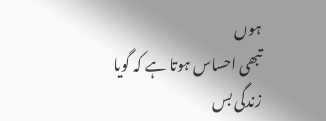ہوں
تبھی احساس ہوتا ہے کہ گویا زندگی بس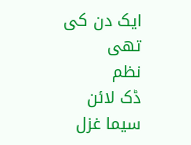ایک دن کی تھی
نظم
ڈک لائن
سیما غزل